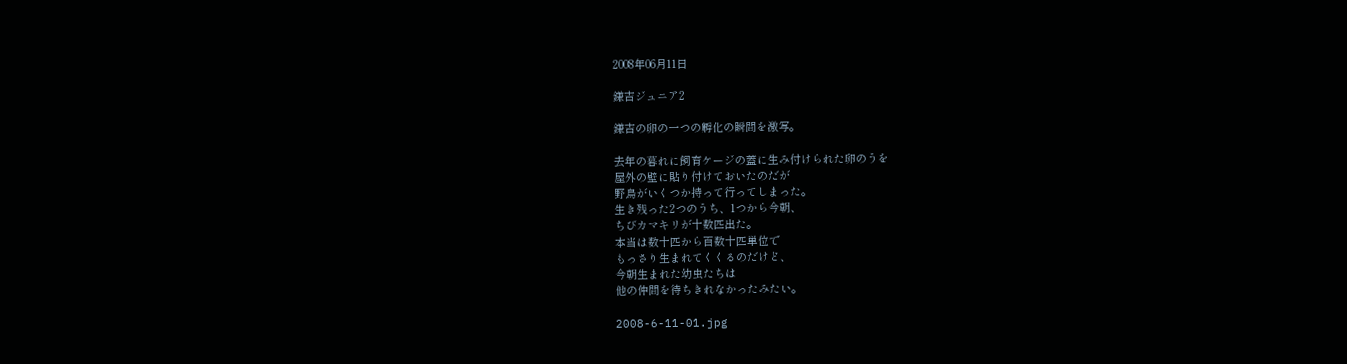2008年06月11日

鎌吉ジュニア2

鎌吉の卵の一つの孵化の瞬間を激写。

去年の暮れに飼育ケージの蓋に生み付けられた卵のうを
屋外の壁に貼り付けておいたのだが
野鳥がいくつか持って行ってしまった。
生き残った2つのうち、1つから今朝、
ちびカマキリが十数匹出た。
本当は数十匹から百数十匹単位で
もっさり生まれてくくるのだけど、
今朝生まれた幼虫たちは
他の仲間を待ちきれなかったみたい。

2008-6-11-01.jpg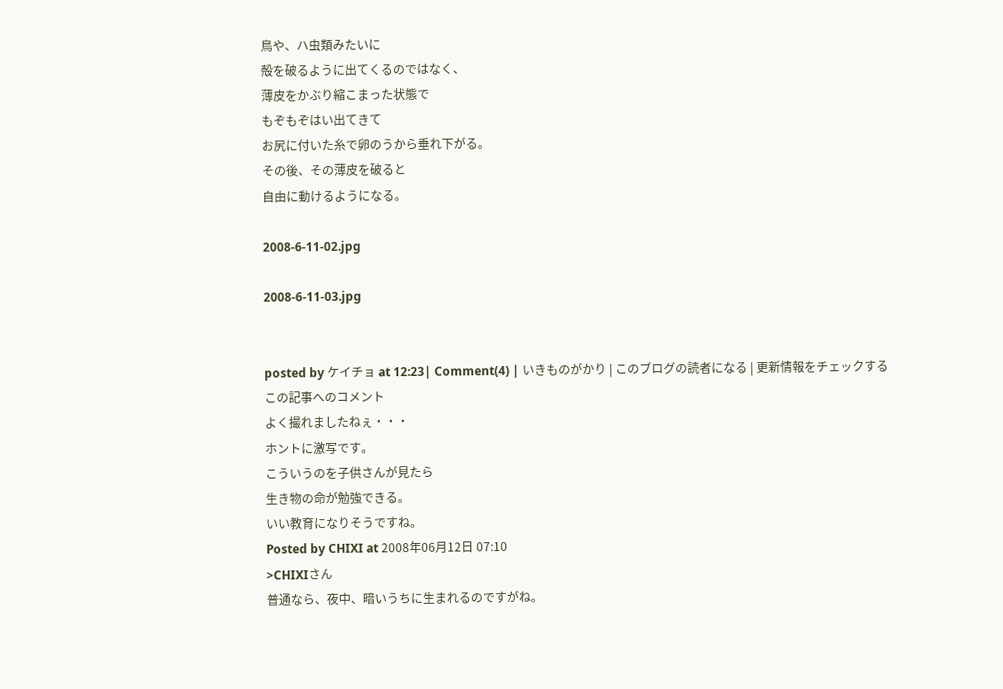鳥や、ハ虫類みたいに
殻を破るように出てくるのではなく、
薄皮をかぶり縮こまった状態で
もぞもぞはい出てきて
お尻に付いた糸で卵のうから垂れ下がる。
その後、その薄皮を破ると
自由に動けるようになる。

2008-6-11-02.jpg

2008-6-11-03.jpg


posted by ケイチョ at 12:23| Comment(4) | いきものがかり | このブログの読者になる | 更新情報をチェックする
この記事へのコメント
よく撮れましたねぇ・・・
ホントに激写です。
こういうのを子供さんが見たら
生き物の命が勉強できる。
いい教育になりそうですね。
Posted by CHIXI at 2008年06月12日 07:10
>CHIXIさん
普通なら、夜中、暗いうちに生まれるのですがね。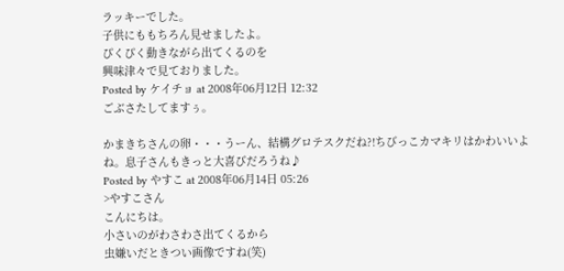ラッキーでした。
子供にももちろん見せましたよ。
ぴくぴく動きながら出てくるのを
興味津々で見ておりました。
Posted by ケイチョ at 2008年06月12日 12:32
ごぶさたしてますぅ。

かまきちさんの卵・・・うーん、結構グロテスクだね?!ちびっこカマキリはかわいいよね。息子さんもきっと大喜びだろうね♪
Posted by やすこ at 2008年06月14日 05:26
>やすこさん
こんにちは。
小さいのがわさわさ出てくるから
虫嫌いだときつい画像ですね(笑)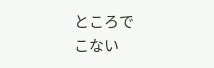ところで
こない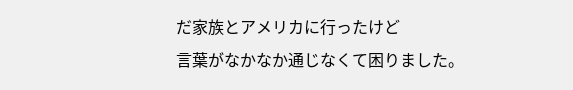だ家族とアメリカに行ったけど
言葉がなかなか通じなくて困りました。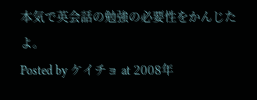本気で英会話の勉強の必要性をかんじたよ。
Posted by ケイチョ at 2008年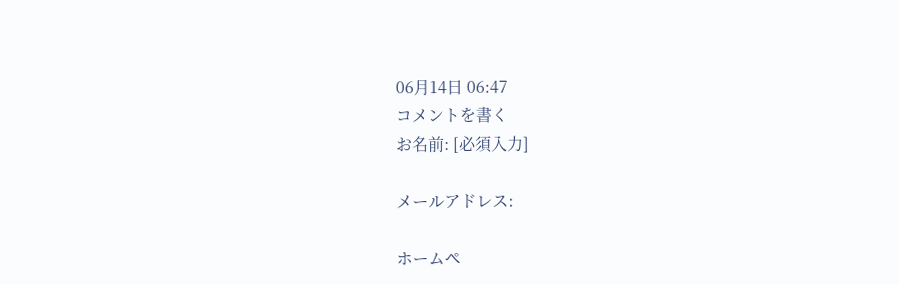06月14日 06:47
コメントを書く
お名前: [必須入力]

メールアドレス:

ホームペ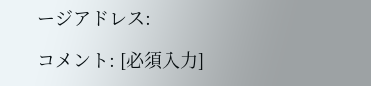ージアドレス:

コメント: [必須入力]